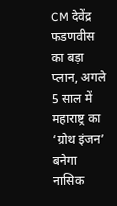CM देवेंद्र फडणवीस का बड़ा प्लान, अगले 5 साल में महाराष्ट्र का ‘ग्रोथ इंजन’ बनेगा नासिक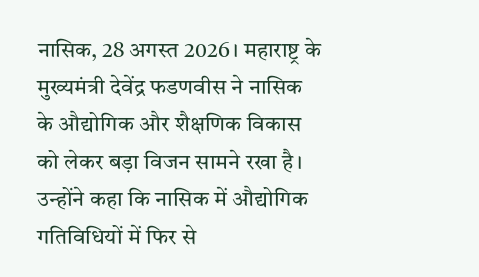नासिक, 28 अगस्त 2026। महाराष्ट्र के मुख्यमंत्री देवेंद्र फडणवीस ने नासिक के औद्योगिक और शैक्षणिक विकास को लेकर बड़ा विजन सामने रखा है। उन्होंने कहा कि नासिक में औद्योगिक गतिविधियों में फिर से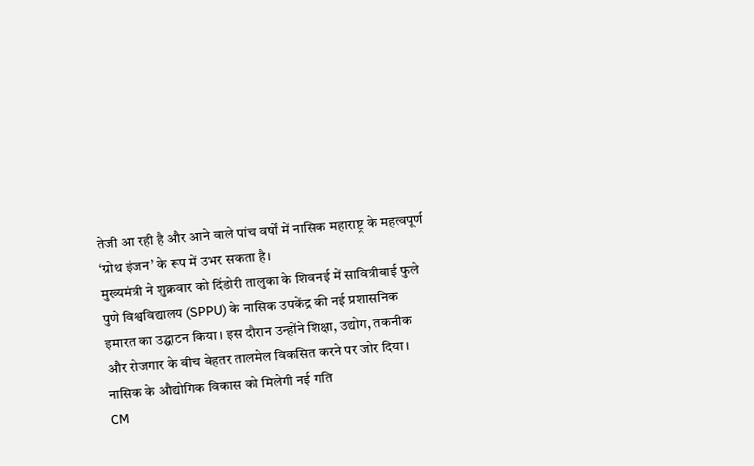तेजी आ रही है और आने वाले पांच वर्षों में नासिक महाराष्ट्र के महत्वपूर्ण ‘ग्रोथ इंजन’ के रूप में उभर सकता है।
मुख्यमंत्री ने शुक्रवार को दिंडोरी तालुका के शिवनई में सावित्रीबाई फुले पुणे विश्वविद्यालय (SPPU) के नासिक उपकेंद्र की नई प्रशासनिक इमारत का उद्घाटन किया। इस दौरान उन्होंने शिक्षा, उद्योग, तकनीक और रोजगार के बीच बेहतर तालमेल विकसित करने पर जोर दिया।
नासिक के औद्योगिक विकास को मिलेगी नई गति
CM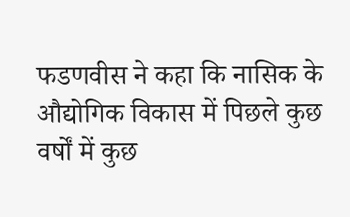फडणवीस ने कहा कि नासिक के औद्योगिक विकास में पिछले कुछ वर्षों में कुछ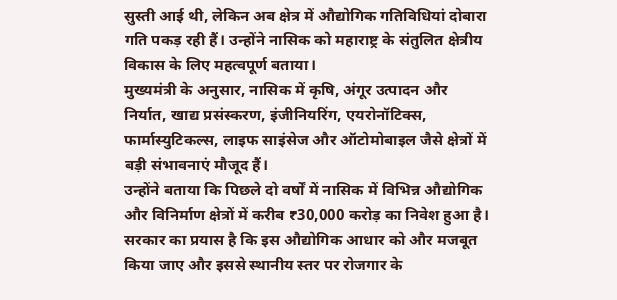सुस्ती आई थी, लेकिन अब क्षेत्र में औद्योगिक गतिविधियां दोबारा गति पकड़ रही हैं। उन्होंने नासिक को महाराष्ट्र के संतुलित क्षेत्रीय विकास के लिए महत्वपूर्ण बताया।
मुख्यमंत्री के अनुसार, नासिक में कृषि, अंगूर उत्पादन और निर्यात, खाद्य प्रसंस्करण, इंजीनियरिंग, एयरोनॉटिक्स, फार्मास्युटिकल्स, लाइफ साइंसेज और ऑटोमोबाइल जैसे क्षेत्रों में बड़ी संभावनाएं मौजूद हैं।
उन्होंने बताया कि पिछले दो वर्षों में नासिक में विभिन्न औद्योगिक और विनिर्माण क्षेत्रों में करीब ₹30,000 करोड़ का निवेश हुआ है। सरकार का प्रयास है कि इस औद्योगिक आधार को और मजबूत किया जाए और इससे स्थानीय स्तर पर रोजगार के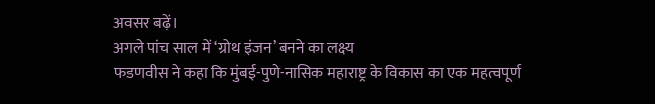अवसर बढ़ें।
अगले पांच साल में ‘ग्रोथ इंजन’ बनने का लक्ष्य
फडणवीस ने कहा कि मुंबई-पुणे-नासिक महाराष्ट्र के विकास का एक महत्वपूर्ण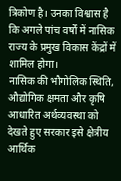त्रिकोण है। उनका विश्वास है कि अगले पांच वर्षों में नासिक राज्य के प्रमुख विकास केंद्रों में शामिल होगा।
नासिक की भौगोलिक स्थिति, औद्योगिक क्षमता और कृषि आधारित अर्थव्यवस्था को देखते हुए सरकार इसे क्षेत्रीय आर्थिक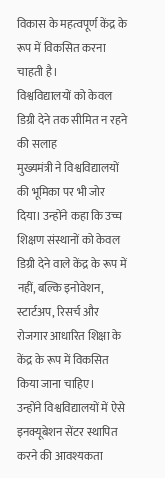विकास के महत्वपूर्ण केंद्र के रूप में विकसित करना चाहती है।
विश्वविद्यालयों को केवल डिग्री देने तक सीमित न रहने की सलाह
मुख्यमंत्री ने विश्वविद्यालयों की भूमिका पर भी जोर दिया। उन्होंने कहा कि उच्च शिक्षण संस्थानों को केवल डिग्री देने वाले केंद्र के रूप में नहीं, बल्कि इनोवेशन, स्टार्टअप, रिसर्च और रोजगार आधारित शिक्षा के केंद्र के रूप में विकसित किया जाना चाहिए।
उन्होंने विश्वविद्यालयों में ऐसे इनक्यूबेशन सेंटर स्थापित करने की आवश्यकता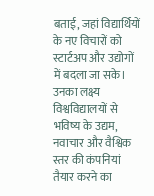बताई, जहां विद्यार्थियों के नए विचारों को स्टार्टअप और उद्योगों में बदला जा सके। उनका लक्ष्य विश्वविद्यालयों से भविष्य के उद्यम, नवाचार और वैश्विक स्तर की कंपनियां तैयार करने का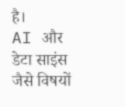है।
AI और डेटा साइंस जैसे विषयों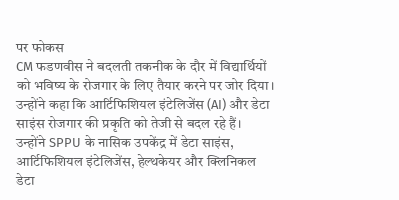पर फोकस
CM फडणवीस ने बदलती तकनीक के दौर में विद्यार्थियों को भविष्य के रोजगार के लिए तैयार करने पर जोर दिया। उन्होंने कहा कि आर्टिफिशियल इंटेलिजेंस (AI) और डेटा साइंस रोजगार की प्रकृति को तेजी से बदल रहे हैं।
उन्होंने SPPU के नासिक उपकेंद्र में डेटा साइंस, आर्टिफिशियल इंटेलिजेंस, हेल्थकेयर और क्लिनिकल डेटा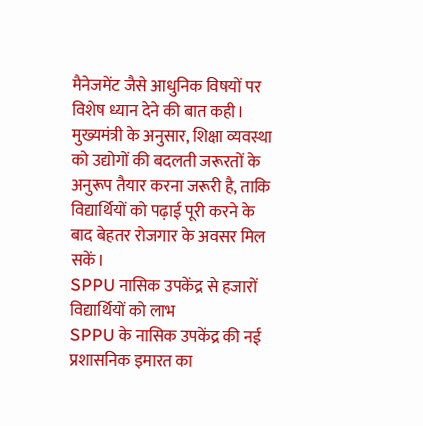मैनेजमेंट जैसे आधुनिक विषयों पर विशेष ध्यान देने की बात कही।
मुख्यमंत्री के अनुसार, शिक्षा व्यवस्था को उद्योगों की बदलती जरूरतों के अनुरूप तैयार करना जरूरी है, ताकि विद्यार्थियों को पढ़ाई पूरी करने के बाद बेहतर रोजगार के अवसर मिल सकें।
SPPU नासिक उपकेंद्र से हजारों विद्यार्थियों को लाभ
SPPU के नासिक उपकेंद्र की नई प्रशासनिक इमारत का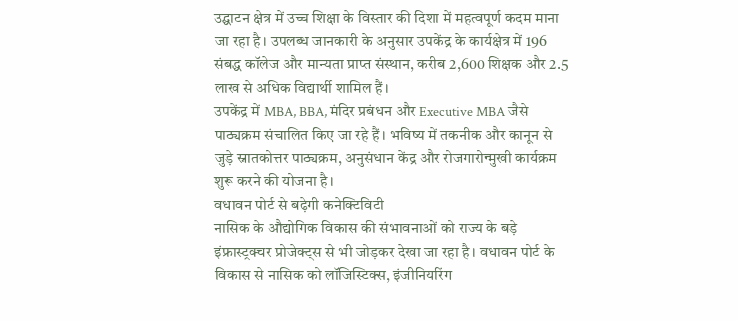उद्घाटन क्षेत्र में उच्च शिक्षा के विस्तार की दिशा में महत्वपूर्ण कदम माना जा रहा है। उपलब्ध जानकारी के अनुसार उपकेंद्र के कार्यक्षेत्र में 196 संबद्ध कॉलेज और मान्यता प्राप्त संस्थान, करीब 2,600 शिक्षक और 2.5 लाख से अधिक विद्यार्थी शामिल हैं।
उपकेंद्र में MBA, BBA, मंदिर प्रबंधन और Executive MBA जैसे पाठ्यक्रम संचालित किए जा रहे हैं। भविष्य में तकनीक और कानून से जुड़े स्नातकोत्तर पाठ्यक्रम, अनुसंधान केंद्र और रोजगारोन्मुखी कार्यक्रम शुरू करने की योजना है।
वधावन पोर्ट से बढ़ेगी कनेक्टिविटी
नासिक के औद्योगिक विकास की संभावनाओं को राज्य के बड़े इंफ्रास्ट्रक्चर प्रोजेक्ट्स से भी जोड़कर देखा जा रहा है। वधावन पोर्ट के विकास से नासिक को लॉजिस्टिक्स, इंजीनियरिंग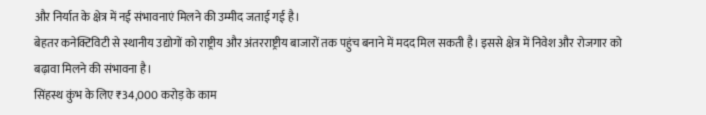और निर्यात के क्षेत्र में नई संभावनाएं मिलने की उम्मीद जताई गई है।
बेहतर कनेक्टिविटी से स्थानीय उद्योगों को राष्ट्रीय और अंतरराष्ट्रीय बाजारों तक पहुंच बनाने में मदद मिल सकती है। इससे क्षेत्र में निवेश और रोजगार को बढ़ावा मिलने की संभावना है।
सिंहस्थ कुंभ के लिए ₹34,000 करोड़ के काम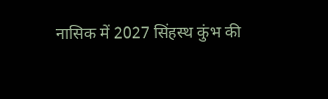नासिक में 2027 सिंहस्थ कुंभ की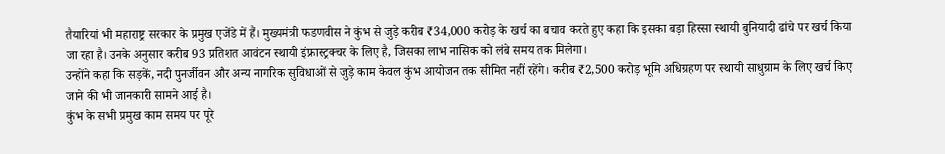तैयारियां भी महाराष्ट्र सरकार के प्रमुख एजेंडे में हैं। मुख्यमंत्री फडणवीस ने कुंभ से जुड़े करीब ₹34,000 करोड़ के खर्च का बचाव करते हुए कहा कि इसका बड़ा हिस्सा स्थायी बुनियादी ढांचे पर खर्च किया जा रहा है। उनके अनुसार करीब 93 प्रतिशत आवंटन स्थायी इंफ्रास्ट्रक्चर के लिए है, जिसका लाभ नासिक को लंबे समय तक मिलेगा।
उन्होंने कहा कि सड़कें, नदी पुनर्जीवन और अन्य नागरिक सुविधाओं से जुड़े काम केवल कुंभ आयोजन तक सीमित नहीं रहेंगे। करीब ₹2,500 करोड़ भूमि अधिग्रहण पर स्थायी साधुग्राम के लिए खर्च किए जाने की भी जानकारी सामने आई है।
कुंभ के सभी प्रमुख काम समय पर पूरे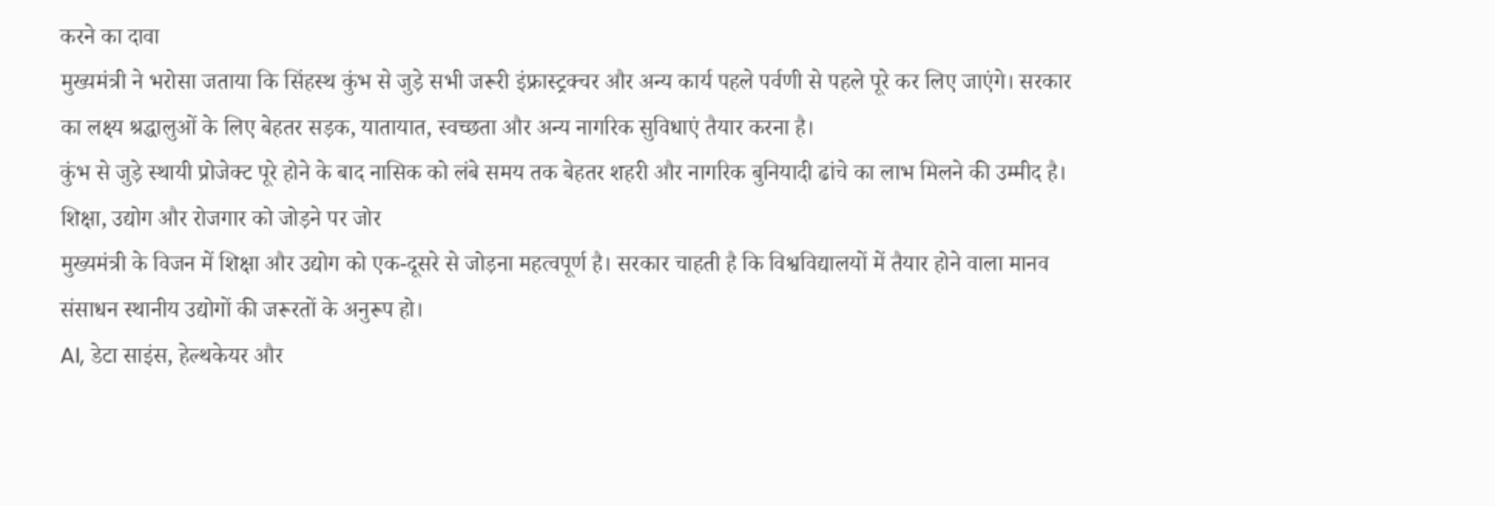करने का दावा
मुख्यमंत्री ने भरोसा जताया कि सिंहस्थ कुंभ से जुड़े सभी जरूरी इंफ्रास्ट्रक्चर और अन्य कार्य पहले पर्वणी से पहले पूरे कर लिए जाएंगे। सरकार का लक्ष्य श्रद्धालुओं के लिए बेहतर सड़क, यातायात, स्वच्छता और अन्य नागरिक सुविधाएं तैयार करना है।
कुंभ से जुड़े स्थायी प्रोजेक्ट पूरे होने के बाद नासिक को लंबे समय तक बेहतर शहरी और नागरिक बुनियादी ढांचे का लाभ मिलने की उम्मीद है।
शिक्षा, उद्योग और रोजगार को जोड़ने पर जोर
मुख्यमंत्री के विजन में शिक्षा और उद्योग को एक-दूसरे से जोड़ना महत्वपूर्ण है। सरकार चाहती है कि विश्वविद्यालयों में तैयार होने वाला मानव संसाधन स्थानीय उद्योगों की जरूरतों के अनुरूप हो।
AI, डेटा साइंस, हेल्थकेयर और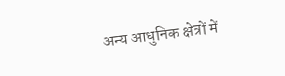अन्य आधुनिक क्षेत्रों में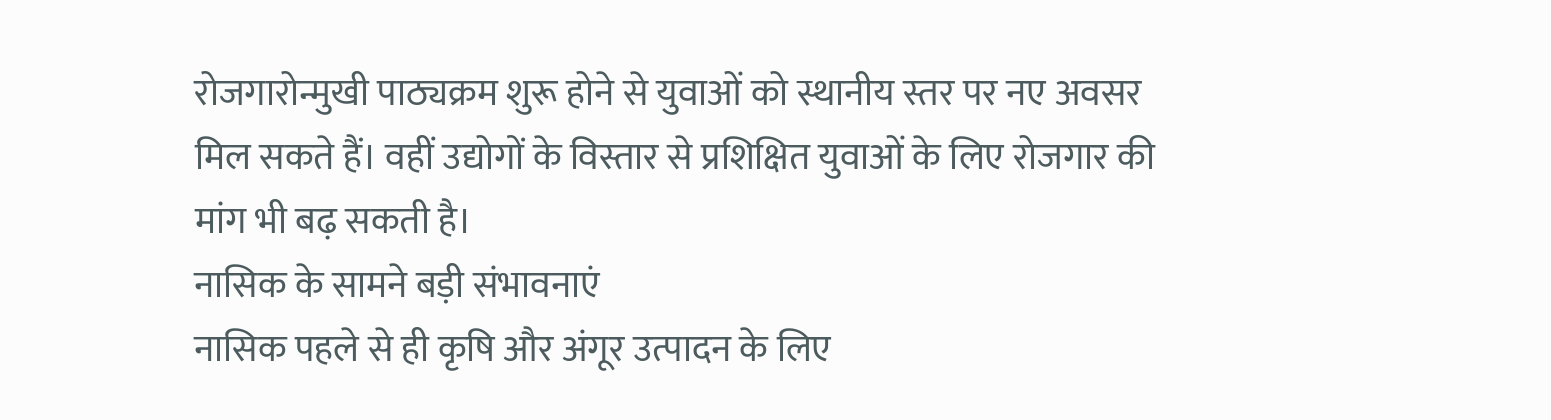रोजगारोन्मुखी पाठ्यक्रम शुरू होने से युवाओं को स्थानीय स्तर पर नए अवसर मिल सकते हैं। वहीं उद्योगों के विस्तार से प्रशिक्षित युवाओं के लिए रोजगार की मांग भी बढ़ सकती है।
नासिक के सामने बड़ी संभावनाएं
नासिक पहले से ही कृषि और अंगूर उत्पादन के लिए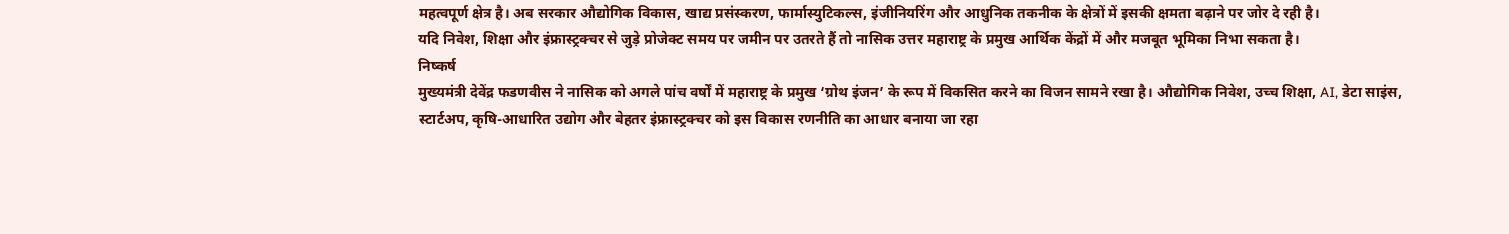महत्वपूर्ण क्षेत्र है। अब सरकार औद्योगिक विकास, खाद्य प्रसंस्करण, फार्मास्युटिकल्स, इंजीनियरिंग और आधुनिक तकनीक के क्षेत्रों में इसकी क्षमता बढ़ाने पर जोर दे रही है।
यदि निवेश, शिक्षा और इंफ्रास्ट्रक्चर से जुड़े प्रोजेक्ट समय पर जमीन पर उतरते हैं तो नासिक उत्तर महाराष्ट्र के प्रमुख आर्थिक केंद्रों में और मजबूत भूमिका निभा सकता है।
निष्कर्ष
मुख्यमंत्री देवेंद्र फडणवीस ने नासिक को अगले पांच वर्षों में महाराष्ट्र के प्रमुख ‘ग्रोथ इंजन’ के रूप में विकसित करने का विजन सामने रखा है। औद्योगिक निवेश, उच्च शिक्षा, AI, डेटा साइंस, स्टार्टअप, कृषि-आधारित उद्योग और बेहतर इंफ्रास्ट्रक्चर को इस विकास रणनीति का आधार बनाया जा रहा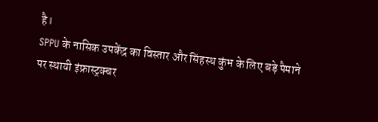है।
SPPU के नासिक उपकेंद्र का विस्तार और सिंहस्थ कुंभ के लिए बड़े पैमाने पर स्थायी इंफ्रास्ट्रक्चर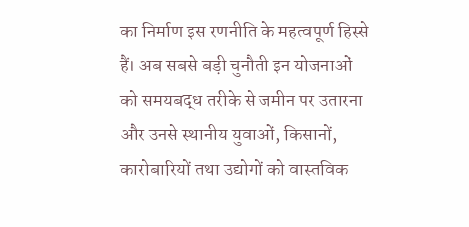का निर्माण इस रणनीति के महत्वपूर्ण हिस्से हैं। अब सबसे बड़ी चुनौती इन योजनाओं को समयबद्ध तरीके से जमीन पर उतारना और उनसे स्थानीय युवाओं, किसानों, कारोबारियों तथा उद्योगों को वास्तविक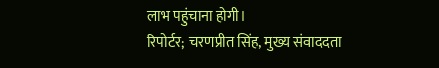लाभ पहुंचाना होगी।
रिपोर्टर; चरणप्रीत सिंह, मुख्य संवाददता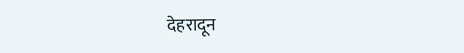देहरादून